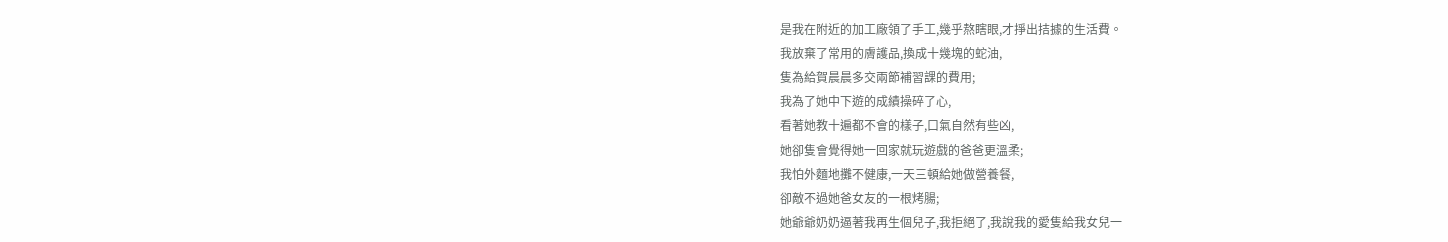是我在附近的加工廠領了手工,幾乎熬瞎眼,才掙出拮據的生活費。
我放棄了常用的膚護品,換成十幾塊的蛇油,
隻為給賀晨晨多交兩節補習課的費用;
我為了她中下遊的成績操碎了心,
看著她教十遍都不會的樣子,口氣自然有些凶,
她卻隻會覺得她一回家就玩遊戲的爸爸更溫柔;
我怕外麵地攤不健康,一天三頓給她做營養餐,
卻敵不過她爸女友的一根烤腸;
她爺爺奶奶逼著我再生個兒子,我拒絕了,我說我的愛隻給我女兒一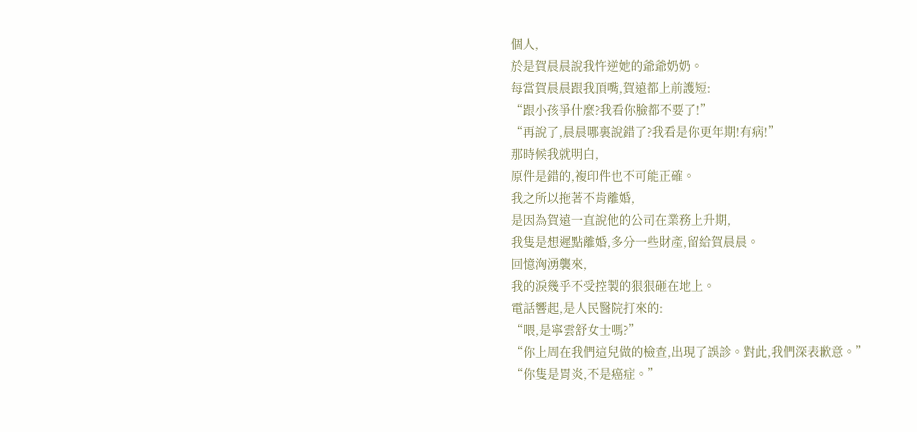個人,
於是賀晨晨說我忤逆她的爺爺奶奶。
每當賀晨晨跟我頂嘴,賀遠都上前護短:
“跟小孩爭什麼?我看你臉都不要了!”
“再說了,晨晨哪裏說錯了?我看是你更年期!有病!”
那時候我就明白,
原件是錯的,複印件也不可能正確。
我之所以拖著不肯離婚,
是因為賀遠一直說他的公司在業務上升期,
我隻是想遲點離婚,多分一些財產,留給賀晨晨。
回憶洶湧襲來,
我的淚幾乎不受控製的狠狠砸在地上。
電話響起,是人民醫院打來的:
“喂,是寧雲舒女士嗎?”
“你上周在我們這兒做的檢查,出現了誤診。對此,我們深表歉意。”
“你隻是胃炎,不是癌症。”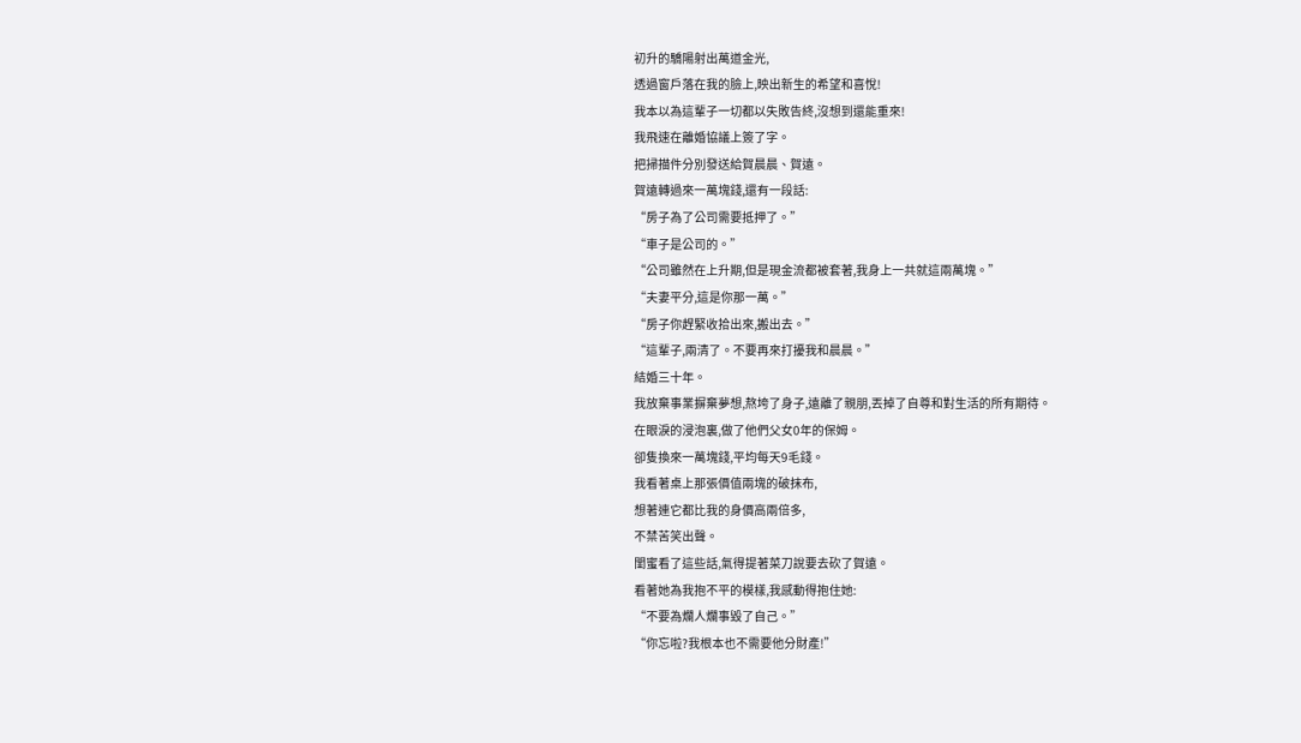初升的驕陽射出萬道金光,
透過窗戶落在我的臉上,映出新生的希望和喜悅!
我本以為這輩子一切都以失敗告終,沒想到還能重來!
我飛速在離婚協議上簽了字。
把掃描件分別發送給賀晨晨、賀遠。
賀遠轉過來一萬塊錢,還有一段話:
“房子為了公司需要抵押了。”
“車子是公司的。”
“公司雖然在上升期,但是現金流都被套著,我身上一共就這兩萬塊。”
“夫妻平分,這是你那一萬。”
“房子你趕緊收拾出來,搬出去。”
“這輩子,兩清了。不要再來打擾我和晨晨。”
結婚三十年。
我放棄事業摒棄夢想,熬垮了身子,遠離了親朋,丟掉了自尊和對生活的所有期待。
在眼淚的浸泡裏,做了他們父女0年的保姆。
卻隻換來一萬塊錢,平均每天9毛錢。
我看著桌上那張價值兩塊的破抹布,
想著連它都比我的身價高兩倍多,
不禁苦笑出聲。
閨蜜看了這些話,氣得提著菜刀說要去砍了賀遠。
看著她為我抱不平的模樣,我感動得抱住她:
“不要為爛人爛事毀了自己。”
“你忘啦?我根本也不需要他分財產!”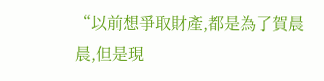“以前想爭取財產,都是為了賀晨晨,但是現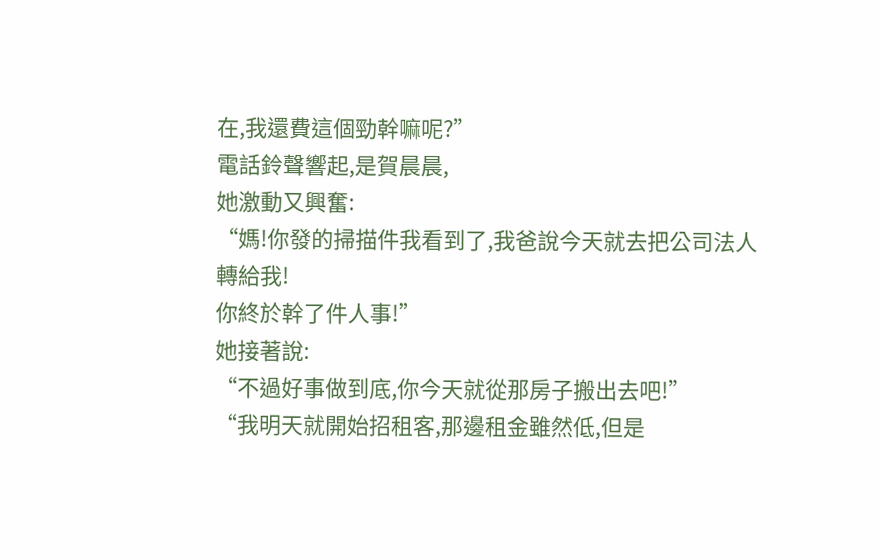在,我還費這個勁幹嘛呢?”
電話鈴聲響起,是賀晨晨,
她激動又興奮:
“媽!你發的掃描件我看到了,我爸說今天就去把公司法人轉給我!
你終於幹了件人事!”
她接著說:
“不過好事做到底,你今天就從那房子搬出去吧!”
“我明天就開始招租客,那邊租金雖然低,但是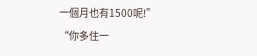一個月也有1500呢!”
“你多住一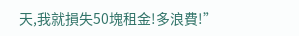天,我就損失50塊租金!多浪費!”